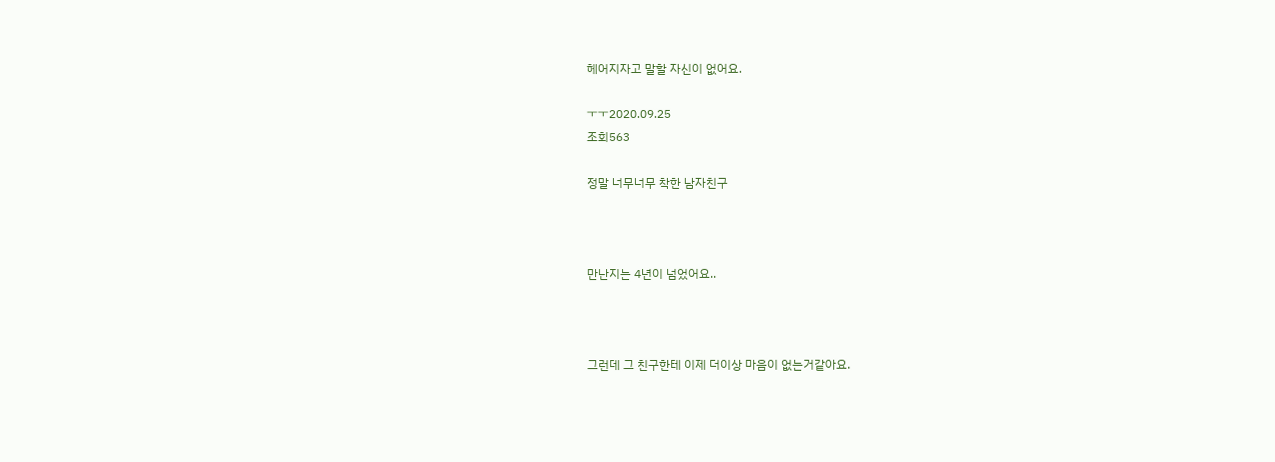헤어지자고 말할 자신이 없어요.

ㅜㅜ2020.09.25
조회563

정말 너무너무 착한 남자친구



만난지는 4년이 넘었어요..



그런데 그 친구한테 이제 더이상 마음이 없는거같아요.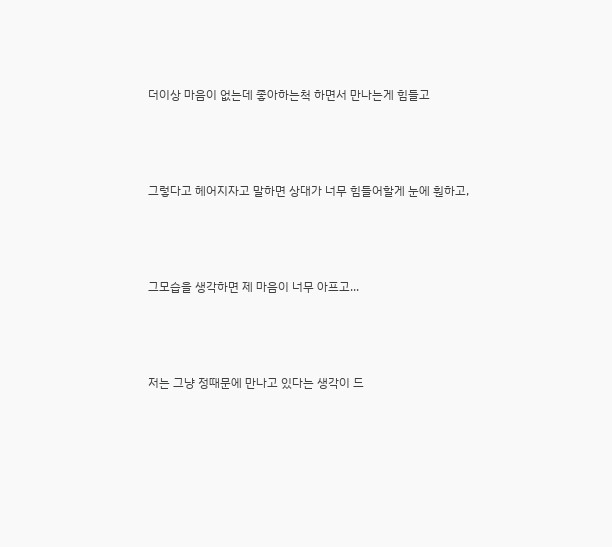더이상 마음이 없는데 좋아하는척 하면서 만나는게 힘들고



그렇다고 헤어지자고 말하면 상대가 너무 힘들어할게 눈에 훤하고,



그모습을 생각하면 제 마음이 너무 아프고...



저는 그냥 정때문에 만나고 있다는 생각이 드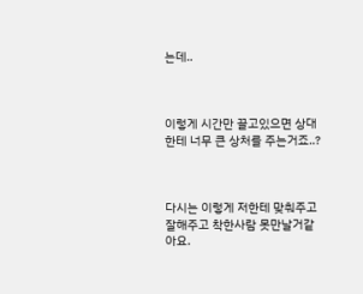는데..



이렇게 시간만 끌고있으면 상대한테 너무 큰 상처를 주는거죠..?



다시는 이렇게 저한테 맞춰주고 잘해주고 착한사람 못만날거같아요.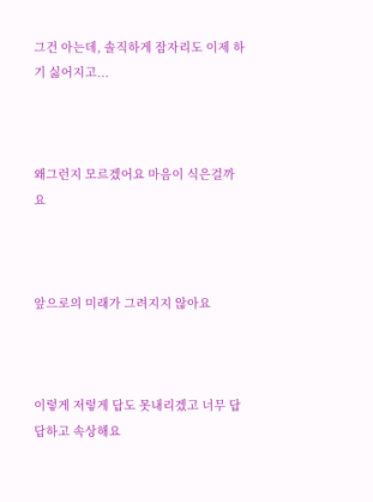그건 아는데, 솔직하게 잠자리도 이제 하기 싫어지고...



왜그런지 모르겠어요 마음이 식은걸까요



앞으로의 미래가 그려지지 않아요



이렇게 저렇게 답도 못내리겠고 너무 답답하고 속상해요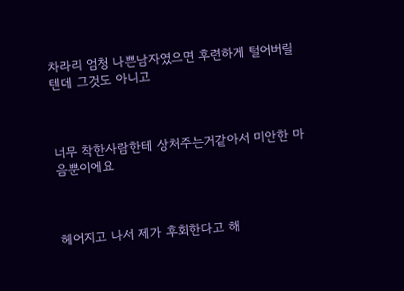차라리 엄청 나쁜남자였으면 후련하게 털어버릴텐데 그것도 아니고



너무 착한사람한테 상처주는거같아서 미안한 마음뿐이에요



헤어지고 나서 제가 후회한다고 해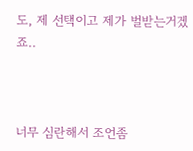도, 제 선택이고 제가 벌받는거겠죠..



너무 심란해서 조언좀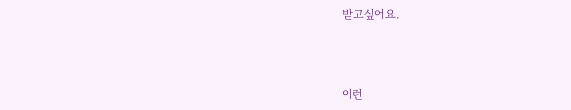받고싶어요.



이런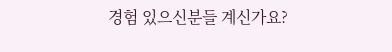경험 있으신분들 계신가요?